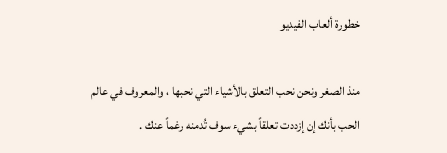خطورة ألعاب الفيديو

منذ الصغر ونحن نحب التعلق بالأشياء التي نحبها ، والمعروف في عالم الحب بأنك إن إزددت تعلقاً بشيء سوف تُدمنه رغماً عنك .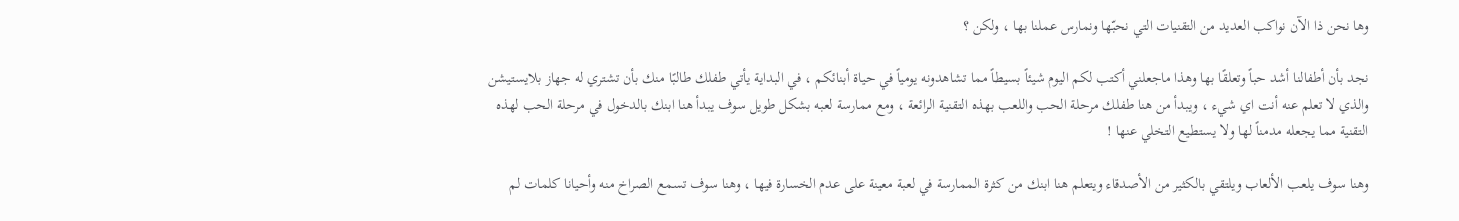وها نحن ذا الآن نواكب العديد من التقنيات التي نحبّها ونمارس عملنا بها ، ولكن ؟

نجد بأن أطفالنا أشد حباً وتعلقًا بها وهذا ماجعلني أكتب لكم اليوم شيئاً بسيطاً مما تشاهدونه يومياً في حياة أبنائكم ، في البداية يأتي طفلك طالبًا منك بأن تشتري له جهاز بلايستيشن والذي لا تعلم عنه أنت اي شيء ، ويبدأ من هنا طفلك مرحلة الحب واللعب بهذه التقنية الرائعة ، ومع ممارسة لعبه بشكل طويل سوف يبدأ هنا ابنك بالدخول في مرحلة الحب لهذه التقنية مما يجعله مدمناً لها ولا يستطيع التخلي عنها !

وهنا سوف يلعب الألعاب ويلتقي بالكثير من الأصدقاء ويتعلم هنا ابنك من كثرة الممارسة في لعبة معينة على عدم الخسارة فيها ، وهنا سوف تسمع الصراخ منه وأحيانا كلمات لم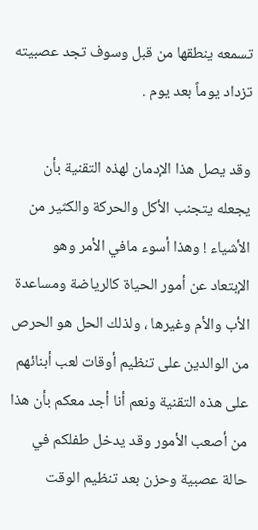تسمعه ينطقها من قبل وسوف تجد عصبيته تزداد يوماً بعد يوم .

وقد يصل هذا الإدمان لهذه التقنية بأن يجعله يتجنب الأكل والحركة والكثير من الأشياء ! وهذا أسوء مافي الأمر وهو الإبتعاد عن أمور الحياة كالرياضة ومساعدة الأب والأم وغيرها ، ولذلك الحل هو الحرص من الوالدين على تنظيم أوقات لعب أبنائهم على هذه التقنية ونعم أنا أجد معكم بأن هذا من أصعب الأمور وقد يدخل طفلكم في حالة عصبية وحزن بعد تنظيم الوقت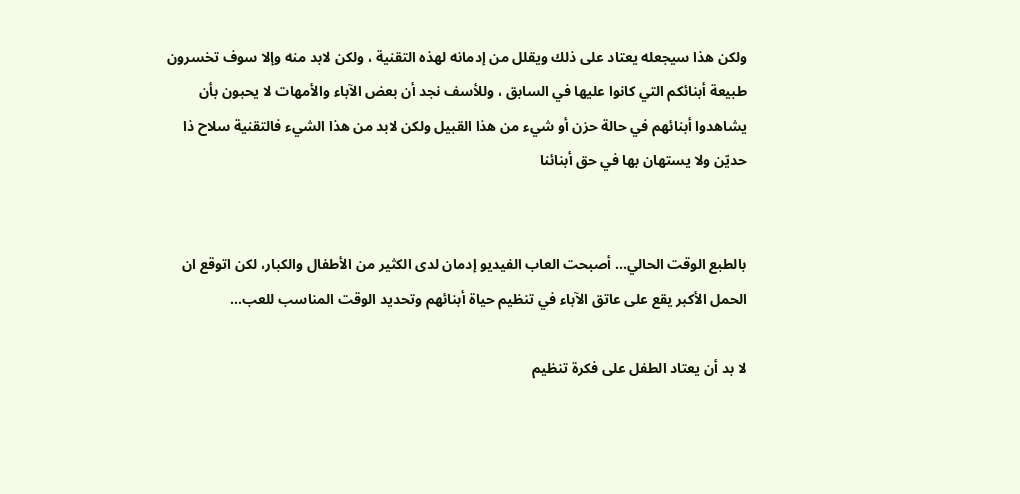ولكن هذا سيجعله يعتاد على ذلك ويقلل من إدمانه لهذه التقنية ، ولكن لابد منه وإلا سوف تخسرون طبيعة أبنائكم التي كانوا عليها في السابق ، وللأسف نجد أن بعض الآباء والأمهات لا يحبون بأن يشاهدوا أبنائهم في حالة حزن أو شيء من هذا القبيل ولكن لابد من هذا الشيء فالتقنية سلاح ذا حديّن ولا يستهان بها في حق أبنائنا


بالطبع الوقت الحالي... أصبحت العاب الفيديو إدمان لدى الكثير من الأطفال والكبار، لكن اتوقع ان الحمل الأكبر يقع على عاتق الآباء في تنظيم حياة أبنائهم وتحديد الوقت المناسب للعب...

لا بد أن يعتاد الطفل على فكرة تنظيم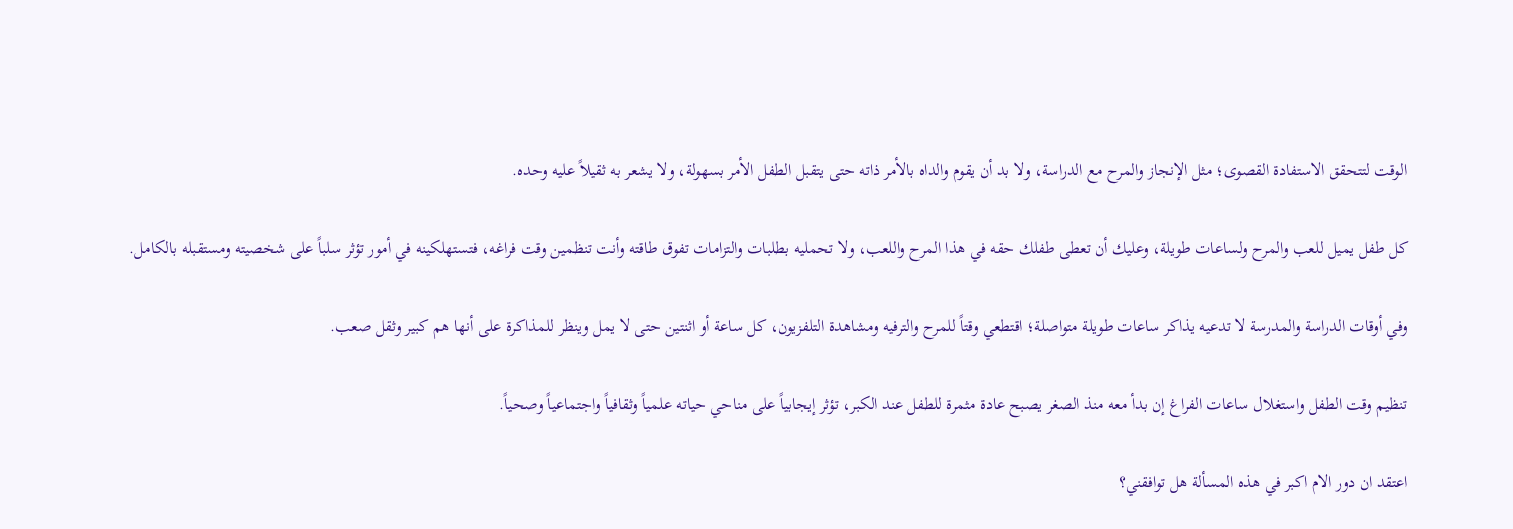الوقت لتتحقق الاستفادة القصوى؛ مثل الإنجاز والمرح مع الدراسة، ولا بد أن يقوم والداه بالأمر ذاته حتى يتقبل الطفل الأمر بسهولة، ولا يشعر به ثقيلاً عليه وحده.

كل طفل يميل للعب والمرح ولساعات طويلة، وعليك أن تعطى طفلك حقه في هذا المرح واللعب، ولا تحمليه بطلبات والتزامات تفوق طاقته وأنت تنظمين وقت فراغه، فتستهلكينه في أمور تؤثر سلباً على شخصيته ومستقبله بالكامل.

وفي أوقات الدراسة والمدرسة لا تدعيه يذاكر ساعات طويلة متواصلة؛ اقتطعي وقتاً للمرح والترفيه ومشاهدة التلفزيون، كل ساعة أو اثنتين حتى لا يمل وينظر للمذاكرة على أنها هم كبير وثقل صعب.

تنظيم وقت الطفل واستغلال ساعات الفراغ إن بدأ معه منذ الصغر يصبح عادة مثمرة للطفل عند الكبر، تؤثر إيجابياً على مناحي حياته علمياً وثقافياً واجتماعياً وصحياً.

اعتقد ان دور الام اكبر في هذه المسألة هل توافقني؟